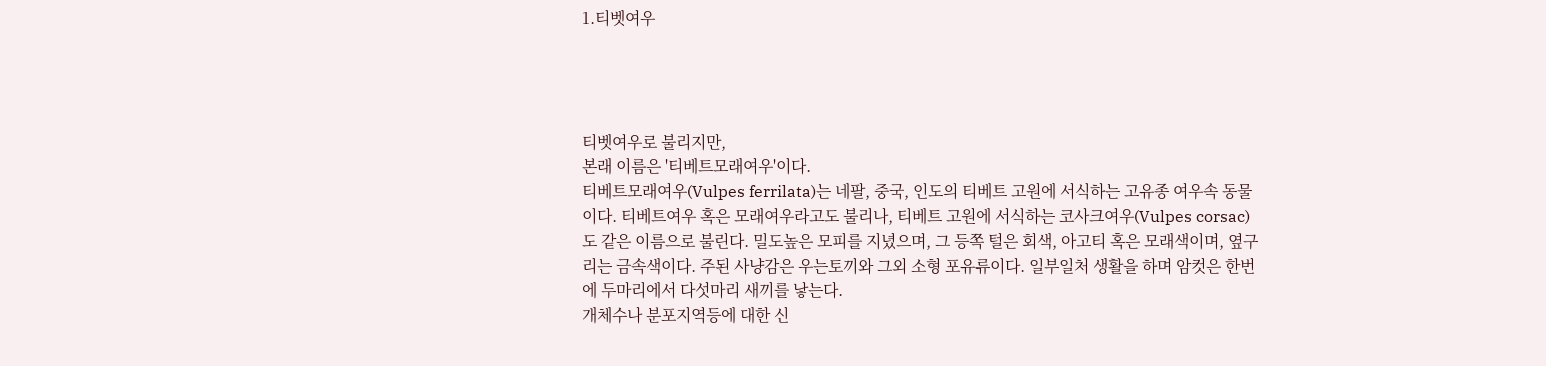1.티벳여우




티벳여우로 불리지만,
본래 이름은 '티베트모래여우'이다.
티베트모래여우(Vulpes ferrilata)는 네팔, 중국, 인도의 티베트 고원에 서식하는 고유종 여우속 동물이다. 티베트여우 혹은 모래여우라고도 불리나, 티베트 고원에 서식하는 코사크여우(Vulpes corsac)도 같은 이름으로 불린다. 밀도높은 모피를 지녔으며, 그 등쪽 털은 회색, 아고티 혹은 모래색이며, 옆구리는 금속색이다. 주된 사냥감은 우는토끼와 그외 소형 포유류이다. 일부일처 생활을 하며 암컷은 한번에 두마리에서 다섯마리 새끼를 낳는다.
개체수나 분포지역등에 대한 신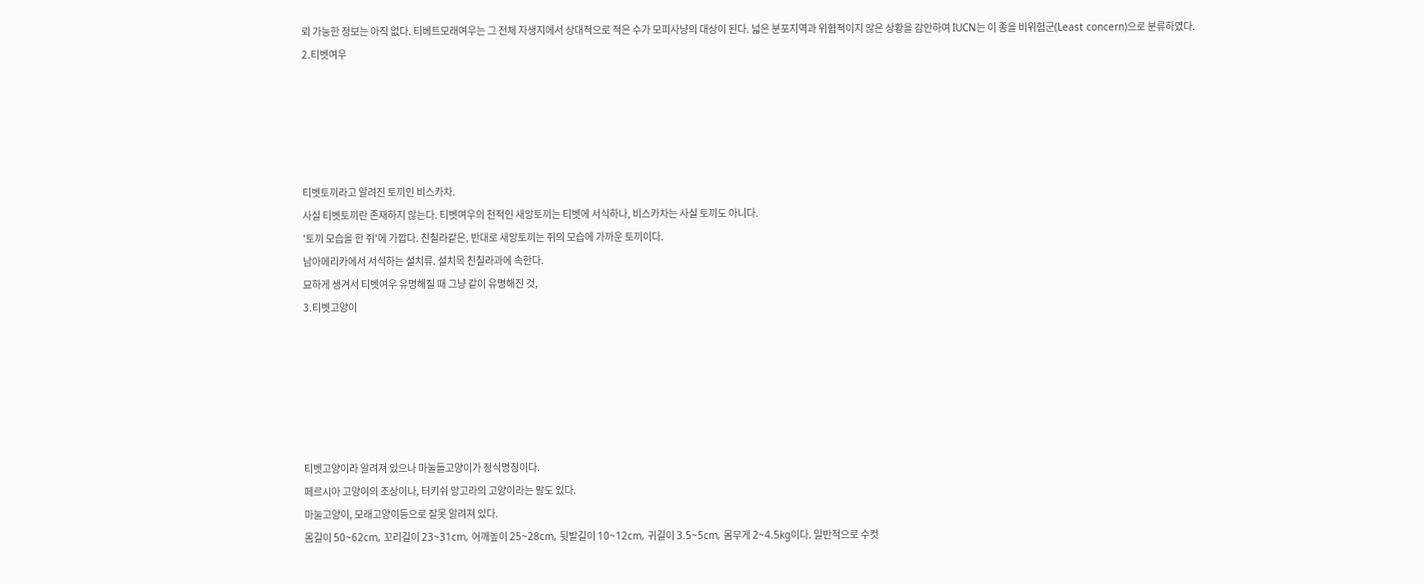뢰 가능한 정보는 아직 없다. 티베트모래여우는 그 전체 자생지에서 상대적으로 적은 수가 모피사냥의 대상이 된다. 넓은 분포지역과 위협적이지 않은 상황을 감안하여 IUCN는 이 종을 비위험군(Least concern)으로 분류하였다.
2.티벳여우





티벳토끼라고 알려진 토끼인 비스카차.
사실 티벳토끼란 존재하지 않는다. 티벳여우의 천적인 새앙토끼는 티벳에 서식하나, 비스카차는 사실 토끼도 아니다.
'토끼 모습을 한 쥐'에 가깝다. 친칠라같은, 반대로 새앙토끼는 쥐의 모습에 가까운 토끼이다.
남아메리카에서 서식하는 설치류. 설치목 친칠라과에 속한다.
묘하게 생겨서 티벳여우 유명해질 때 그냥 같이 유명해진 것,
3.티벳고양이






티벳고양이라 알려져 있으나 마눌들고양이가 정식명칭이다.
페르시아 고양이의 조상이나, 터키쉬 앙고라의 고양이라는 말도 있다.
마눌고양이, 모래고양이등으로 잘못 알려져 있다.
몸길이 50~62cm, 꼬리길이 23~31cm, 어깨높이 25~28cm, 뒷발길이 10~12cm, 귀길이 3.5~5cm, 몸무게 2~4.5kg이다. 일반적으로 수컷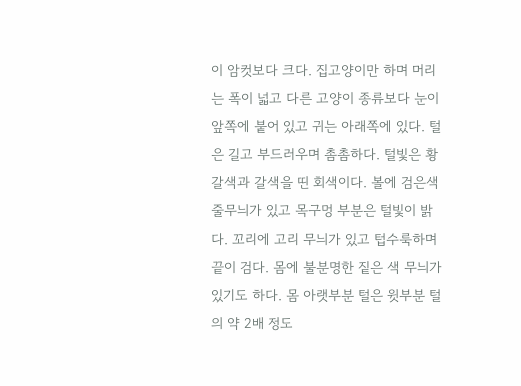이 암컷보다 크다. 집고양이만 하며 머리는 폭이 넓고 다른 고양이 종류보다 눈이 앞쪽에 붙어 있고 귀는 아래쪽에 있다. 털은 길고 부드러우며 촘촘하다. 털빛은 황갈색과 갈색을 띤 회색이다. 볼에 검은색 줄무늬가 있고 목구멍 부분은 털빛이 밝다. 꼬리에 고리 무늬가 있고 텁수룩하며 끝이 검다. 몸에 불분명한 짙은 색 무늬가 있기도 하다. 몸 아랫부분 털은 윗부분 털의 약 2배 정도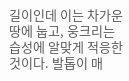길이인데 이는 차가운 땅에 눕고, 웅크리는 습성에 알맞게 적응한 것이다. 발톱이 매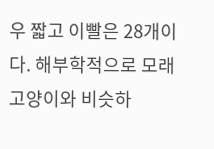우 짧고 이빨은 28개이다. 해부학적으로 모래고양이와 비슷하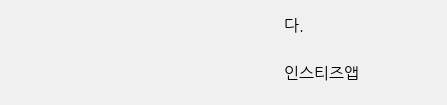다.

인스티즈앱